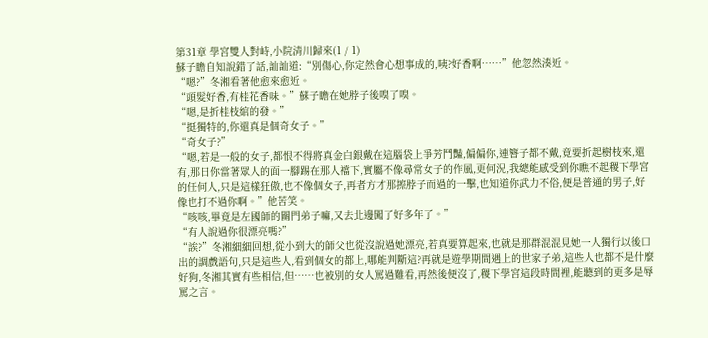第31章 學宮雙人對峙,小院清川歸來(1 / 1)
蘇子瞻自知說錯了話,訕訕道:“別傷心,你定然會心想事成的,咦?好香啊……”他忽然湊近。
“嗯?”冬湘看著他愈來愈近。
“頭髮好香,有桂花香味。”蘇子瞻在她脖子後嗅了嗅。
“嗯,是折桂枝綰的發。”
“挺獨特的,你還真是個奇女子。”
“奇女子?”
“嗯,若是一般的女子,都恨不得將真金白銀戴在這腦袋上爭芳鬥豔,偏偏你,連簪子都不戴,竟要折起樹枝來,還有,那日你當著眾人的面一腳踢在那人襠下,實屬不像尋常女子的作風,更何況,我總能感受到你瞧不起稷下學宮的任何人,只是這樣狂傲,也不像個女子,再者方才那擦脖子而過的一擊,也知道你武力不俗,便是普通的男子,好像也打不過你啊。”他苦笑。
“咳咳,畢竟是左國師的關門弟子嘛,又去北邊闖了好多年了。”
“有人說過你很漂亮嗎?”
“誒?”冬湘細細回想,從小到大的師父也從沒說過她漂亮,若真要算起來,也就是那群混混見她一人獨行以後口出的調戲語句,只是這些人,看到個女的都上,哪能判斷這?再就是遊學期間遇上的世家子弟,這些人也都不是什麼好狗,冬湘其實有些相信,但……也被別的女人罵過難看,再然後便沒了,稷下學宮這段時間裡,能聽到的更多是辱罵之言。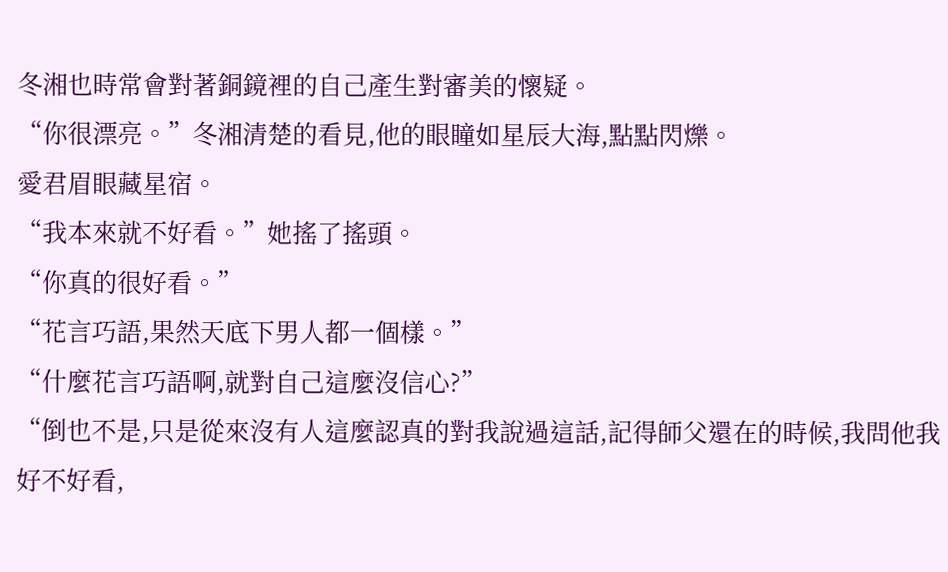冬湘也時常會對著銅鏡裡的自己產生對審美的懷疑。
“你很漂亮。”冬湘清楚的看見,他的眼瞳如星辰大海,點點閃爍。
愛君眉眼藏星宿。
“我本來就不好看。”她搖了搖頭。
“你真的很好看。”
“花言巧語,果然天底下男人都一個樣。”
“什麼花言巧語啊,就對自己這麼沒信心?”
“倒也不是,只是從來沒有人這麼認真的對我說過這話,記得師父還在的時候,我問他我好不好看,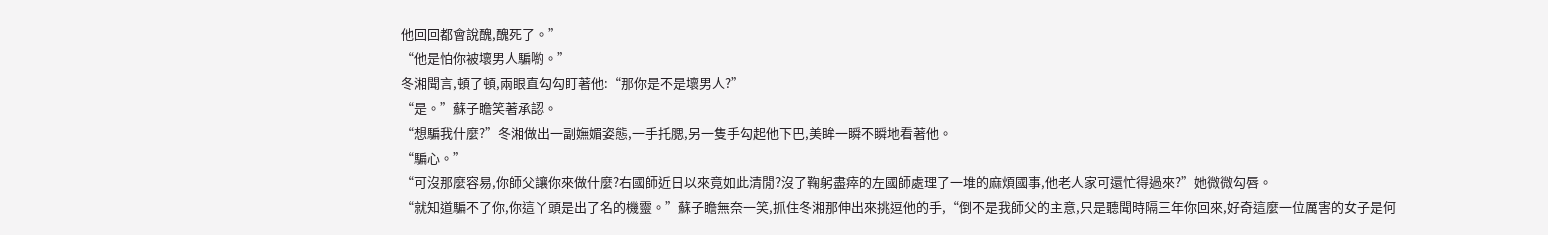他回回都會說醜,醜死了。”
“他是怕你被壞男人騙喲。”
冬湘聞言,頓了頓,兩眼直勾勾盯著他:“那你是不是壞男人?”
“是。”蘇子瞻笑著承認。
“想騙我什麼?”冬湘做出一副嫵媚姿態,一手托腮,另一隻手勾起他下巴,美眸一瞬不瞬地看著他。
“騙心。”
“可沒那麼容易,你師父讓你來做什麼?右國師近日以來竟如此清閒?沒了鞠躬盡瘁的左國師處理了一堆的麻煩國事,他老人家可還忙得過來?”她微微勾唇。
“就知道騙不了你,你這丫頭是出了名的機靈。”蘇子瞻無奈一笑,抓住冬湘那伸出來挑逗他的手,“倒不是我師父的主意,只是聽聞時隔三年你回來,好奇這麼一位厲害的女子是何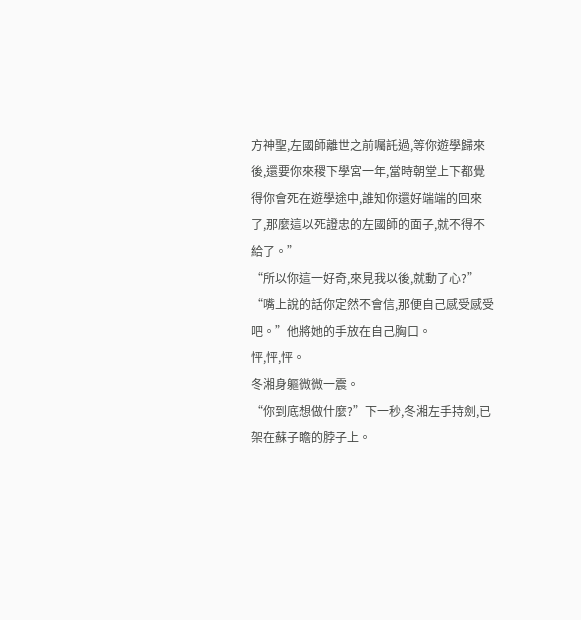方神聖,左國師離世之前囑託過,等你遊學歸來後,還要你來稷下學宮一年,當時朝堂上下都覺得你會死在遊學途中,誰知你還好端端的回來了,那麼這以死證忠的左國師的面子,就不得不給了。”
“所以你這一好奇,來見我以後,就動了心?”
“嘴上說的話你定然不會信,那便自己感受感受吧。”他將她的手放在自己胸口。
怦,怦,怦。
冬湘身軀微微一震。
“你到底想做什麼?”下一秒,冬湘左手持劍,已架在蘇子瞻的脖子上。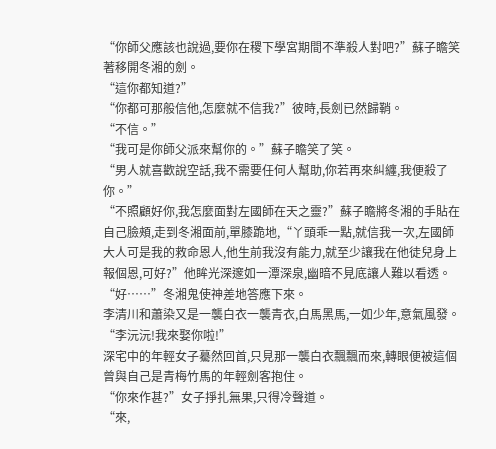“你師父應該也說過,要你在稷下學宮期間不準殺人對吧?”蘇子瞻笑著移開冬湘的劍。
“這你都知道?”
“你都可那般信他,怎麼就不信我?”彼時,長劍已然歸鞘。
“不信。”
“我可是你師父派來幫你的。”蘇子瞻笑了笑。
“男人就喜歡說空話,我不需要任何人幫助,你若再來糾纏,我便殺了你。”
“不照顧好你,我怎麼面對左國師在天之靈?”蘇子瞻將冬湘的手貼在自己臉頰,走到冬湘面前,單膝跪地,“丫頭乖一點,就信我一次,左國師大人可是我的救命恩人,他生前我沒有能力,就至少讓我在他徒兒身上報個恩,可好?”他眸光深邃如一潭深泉,幽暗不見底讓人難以看透。
“好……”冬湘鬼使神差地答應下來。
李清川和蕭染又是一襲白衣一襲青衣,白馬黑馬,一如少年,意氣風發。
“李沅沅!我來娶你啦!”
深宅中的年輕女子驀然回首,只見那一襲白衣飄飄而來,轉眼便被這個曾與自己是青梅竹馬的年輕劍客抱住。
“你來作甚?”女子掙扎無果,只得冷聲道。
“來,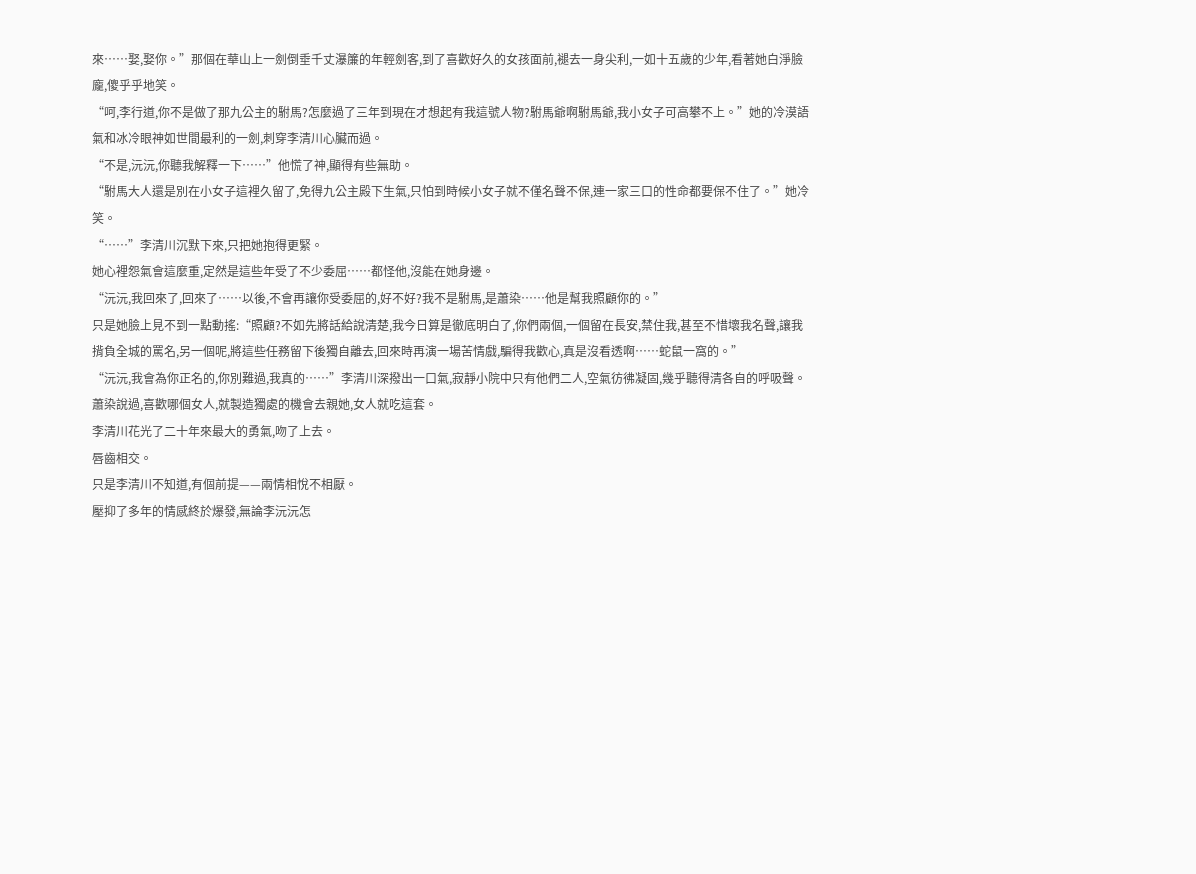來……娶,娶你。”那個在華山上一劍倒垂千丈瀑簾的年輕劍客,到了喜歡好久的女孩面前,褪去一身尖利,一如十五歲的少年,看著她白淨臉龐,傻乎乎地笑。
“呵,李行道,你不是做了那九公主的駙馬?怎麼過了三年到現在才想起有我這號人物?駙馬爺啊駙馬爺,我小女子可高攀不上。”她的冷漠語氣和冰冷眼神如世間最利的一劍,刺穿李清川心臟而過。
“不是,沅沅,你聽我解釋一下……”他慌了神,顯得有些無助。
“駙馬大人還是別在小女子這裡久留了,免得九公主殿下生氣,只怕到時候小女子就不僅名聲不保,連一家三口的性命都要保不住了。”她冷笑。
“……”李清川沉默下來,只把她抱得更緊。
她心裡怨氣會這麼重,定然是這些年受了不少委屈……都怪他,沒能在她身邊。
“沅沅,我回來了,回來了……以後,不會再讓你受委屈的,好不好?我不是駙馬,是蕭染……他是幫我照顧你的。”
只是她臉上見不到一點動搖:“照顧?不如先將話給說清楚,我今日算是徹底明白了,你們兩個,一個留在長安,禁住我,甚至不惜壞我名聲,讓我揹負全城的罵名,另一個呢,將這些任務留下後獨自離去,回來時再演一場苦情戲,騙得我歡心,真是沒看透啊……蛇鼠一窩的。”
“沅沅,我會為你正名的,你別難過,我真的……”李清川深撥出一口氣,寂靜小院中只有他們二人,空氣彷彿凝固,幾乎聽得清各自的呼吸聲。
蕭染說過,喜歡哪個女人,就製造獨處的機會去親她,女人就吃這套。
李清川花光了二十年來最大的勇氣,吻了上去。
唇齒相交。
只是李清川不知道,有個前提——兩情相悅不相厭。
壓抑了多年的情感終於爆發,無論李沅沅怎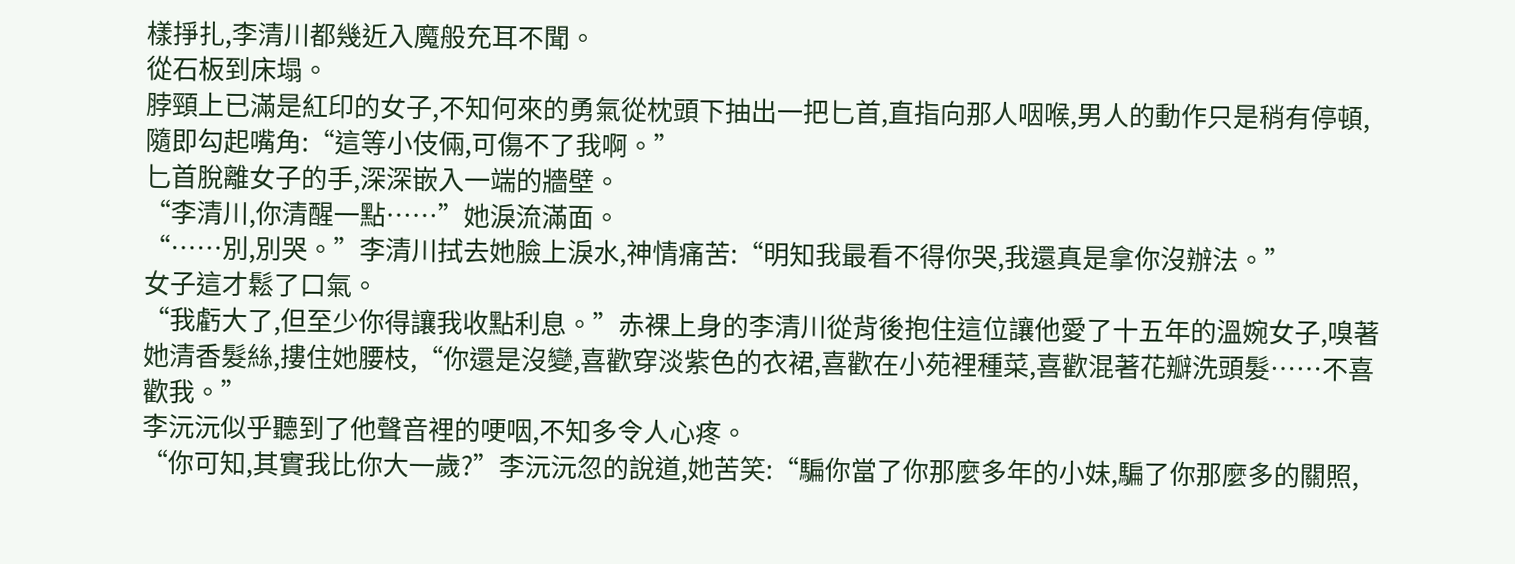樣掙扎,李清川都幾近入魔般充耳不聞。
從石板到床塌。
脖頸上已滿是紅印的女子,不知何來的勇氣從枕頭下抽出一把匕首,直指向那人咽喉,男人的動作只是稍有停頓,隨即勾起嘴角:“這等小伎倆,可傷不了我啊。”
匕首脫離女子的手,深深嵌入一端的牆壁。
“李清川,你清醒一點……”她淚流滿面。
“……別,別哭。”李清川拭去她臉上淚水,神情痛苦:“明知我最看不得你哭,我還真是拿你沒辦法。”
女子這才鬆了口氣。
“我虧大了,但至少你得讓我收點利息。”赤裸上身的李清川從背後抱住這位讓他愛了十五年的溫婉女子,嗅著她清香髮絲,摟住她腰枝,“你還是沒變,喜歡穿淡紫色的衣裙,喜歡在小苑裡種菜,喜歡混著花瓣洗頭髮……不喜歡我。”
李沅沅似乎聽到了他聲音裡的哽咽,不知多令人心疼。
“你可知,其實我比你大一歲?”李沅沅忽的說道,她苦笑:“騙你當了你那麼多年的小妹,騙了你那麼多的關照,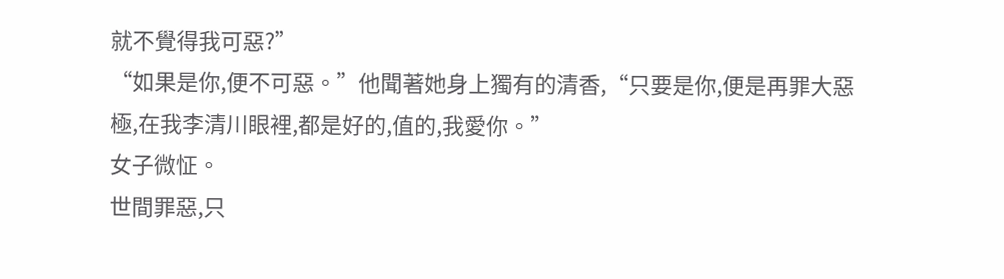就不覺得我可惡?”
“如果是你,便不可惡。”他聞著她身上獨有的清香,“只要是你,便是再罪大惡極,在我李清川眼裡,都是好的,值的,我愛你。”
女子微怔。
世間罪惡,只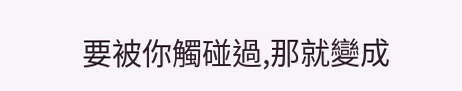要被你觸碰過,那就變成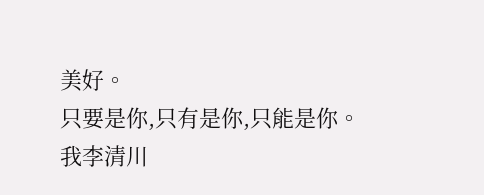美好。
只要是你,只有是你,只能是你。
我李清川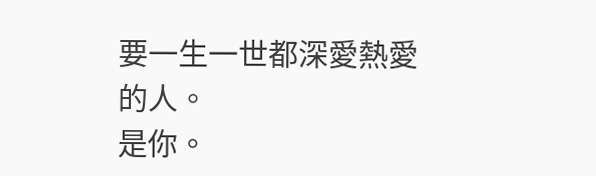要一生一世都深愛熱愛的人。
是你。